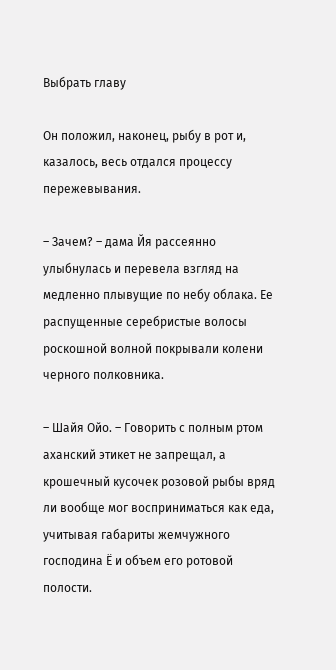Выбрать главу

Он положил, наконец, рыбу в рот и, казалось, весь отдался процессу пережевывания.

– Зачем? – дама Йя рассеянно улыбнулась и перевела взгляд на медленно плывущие по небу облака. Ее распущенные серебристые волосы роскошной волной покрывали колени черного полковника.

– Шайя Ойо. – Говорить с полным ртом аханский этикет не запрещал, а крошечный кусочек розовой рыбы вряд ли вообще мог восприниматься как еда, учитывая габариты жемчужного господина Ё и объем его ротовой полости.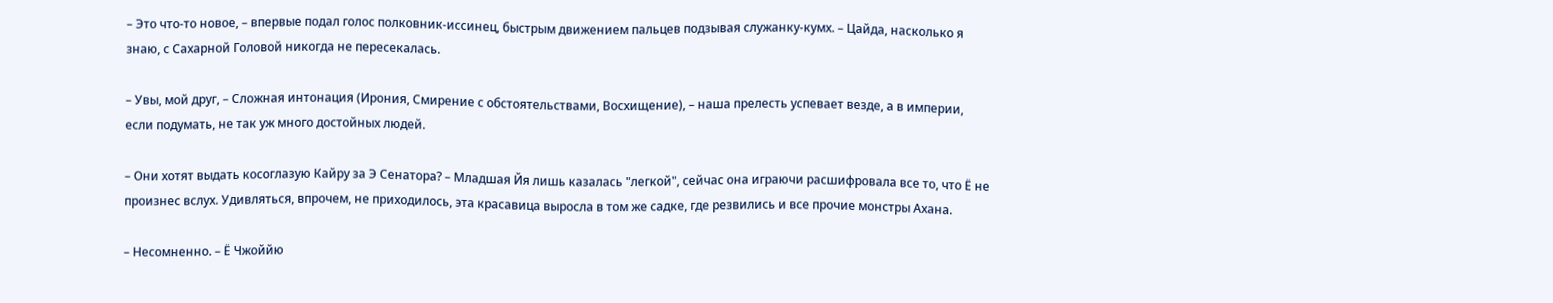– Это что-то новое, – впервые подал голос полковник-иссинец, быстрым движением пальцев подзывая служанку-кумх. – Цайда, насколько я знаю, с Сахарной Головой никогда не пересекалась.

– Увы, мой друг, – Сложная интонация (Ирония, Смирение с обстоятельствами, Восхищение), – наша прелесть успевает везде, а в империи, если подумать, не так уж много достойных людей.

– Они хотят выдать косоглазую Кайру за Э Сенатора? – Младшая Йя лишь казалась "легкой", сейчас она играючи расшифровала все то, что Ё не произнес вслух. Удивляться, впрочем, не приходилось, эта красавица выросла в том же садке, где резвились и все прочие монстры Ахана.

– Несомненно. – Ё Чжоййю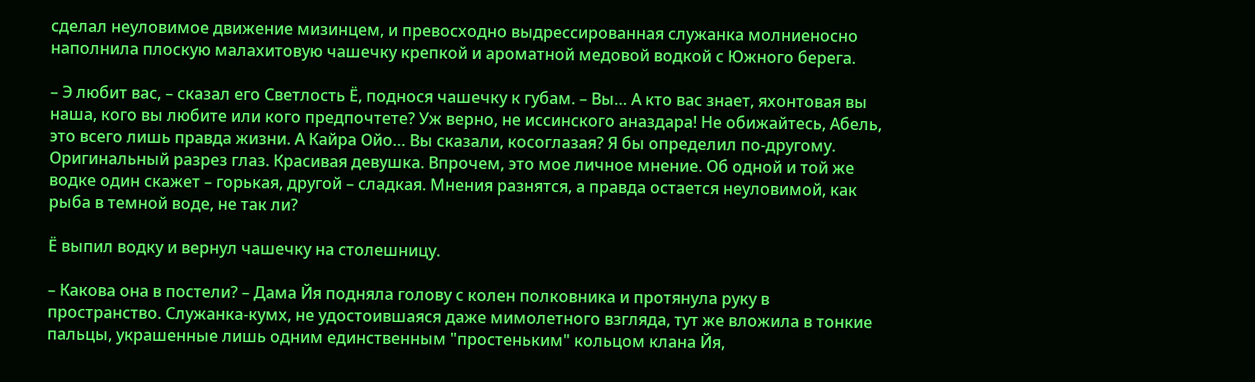сделал неуловимое движение мизинцем, и превосходно выдрессированная служанка молниеносно наполнила плоскую малахитовую чашечку крепкой и ароматной медовой водкой с Южного берега.

– Э любит вас, – сказал его Светлость Ё, поднося чашечку к губам. – Вы… А кто вас знает, яхонтовая вы наша, кого вы любите или кого предпочтете? Уж верно, не иссинского аназдара! Не обижайтесь, Абель, это всего лишь правда жизни. А Кайра Ойо… Вы сказали, косоглазая? Я бы определил по-другому. Оригинальный разрез глаз. Красивая девушка. Впрочем, это мое личное мнение. Об одной и той же водке один скажет – горькая, другой – сладкая. Мнения разнятся, а правда остается неуловимой, как рыба в темной воде, не так ли?

Ё выпил водку и вернул чашечку на столешницу.

– Какова она в постели? – Дама Йя подняла голову с колен полковника и протянула руку в пространство. Служанка-кумх, не удостоившаяся даже мимолетного взгляда, тут же вложила в тонкие пальцы, украшенные лишь одним единственным "простеньким" кольцом клана Йя,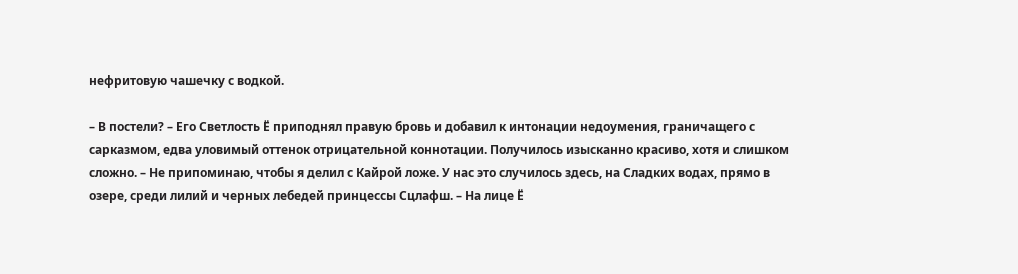нефритовую чашечку с водкой.

– В постели? – Его Светлость Ё приподнял правую бровь и добавил к интонации недоумения, граничащего с сарказмом, едва уловимый оттенок отрицательной коннотации. Получилось изысканно красиво, хотя и слишком сложно. – Не припоминаю, чтобы я делил с Кайрой ложе. У нас это случилось здесь, на Сладких водах, прямо в озере, среди лилий и черных лебедей принцессы Сцлафш. – На лице Ё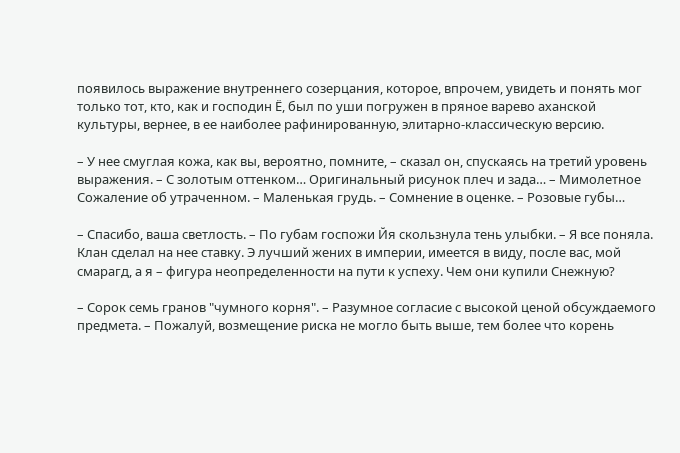появилось выражение внутреннего созерцания, которое, впрочем, увидеть и понять мог только тот, кто, как и господин Ё, был по уши погружен в пряное варево аханской культуры, вернее, в ее наиболее рафинированную, элитарно-классическую версию.

– У нее смуглая кожа, как вы, вероятно, помните, – сказал он, спускаясь на третий уровень выражения. – С золотым оттенком… Оригинальный рисунок плеч и зада… – Мимолетное Сожаление об утраченном. – Маленькая грудь. – Сомнение в оценке. – Розовые губы…

– Спасибо, ваша светлость. – По губам госпожи Йя скользнула тень улыбки. – Я все поняла. Клан сделал на нее ставку. Э лучший жених в империи, имеется в виду, после вас, мой смарагд, а я – фигура неопределенности на пути к успеху. Чем они купили Снежную?

– Сорок семь гранов "чумного корня". – Разумное согласие с высокой ценой обсуждаемого предмета. – Пожалуй, возмещение риска не могло быть выше, тем более что корень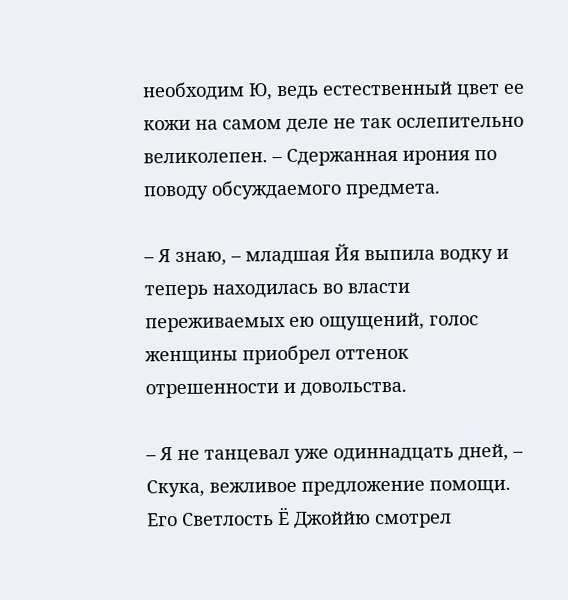необходим Ю, ведь естественный цвет ее кожи на самом деле не так ослепительно великолепен. – Сдержанная ирония по поводу обсуждаемого предмета.

– Я знаю, – младшая Йя выпила водку и теперь находилась во власти переживаемых ею ощущений, голос женщины приобрел оттенок отрешенности и довольства.

– Я не танцевал уже одиннадцать дней, – Скука, вежливое предложение помощи. Его Светлость Ё Джоййю смотрел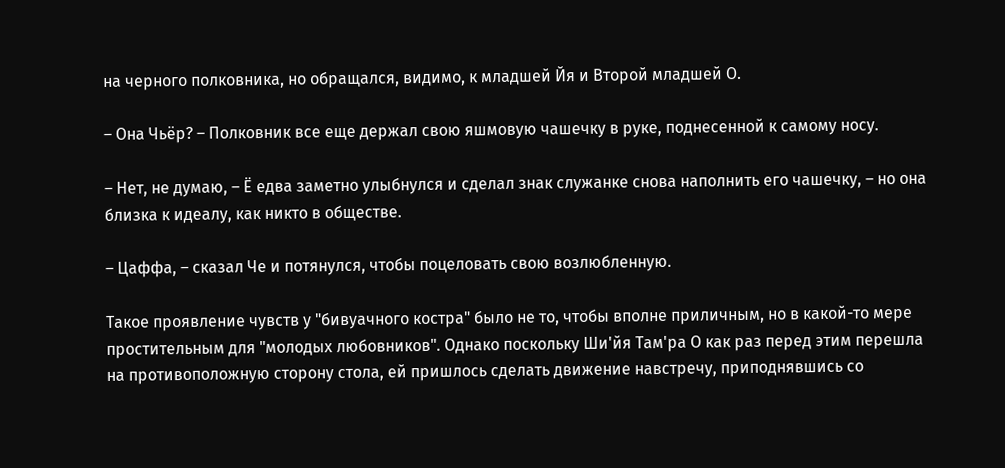на черного полковника, но обращался, видимо, к младшей Йя и Второй младшей О.

– Она Чьёр? – Полковник все еще держал свою яшмовую чашечку в руке, поднесенной к самому носу.

– Нет, не думаю, – Ё едва заметно улыбнулся и сделал знак служанке снова наполнить его чашечку, – но она близка к идеалу, как никто в обществе.

– Цаффа, – сказал Че и потянулся, чтобы поцеловать свою возлюбленную.

Такое проявление чувств у "бивуачного костра" было не то, чтобы вполне приличным, но в какой-то мере простительным для "молодых любовников". Однако поскольку Ши'йя Там'ра О как раз перед этим перешла на противоположную сторону стола, ей пришлось сделать движение навстречу, приподнявшись со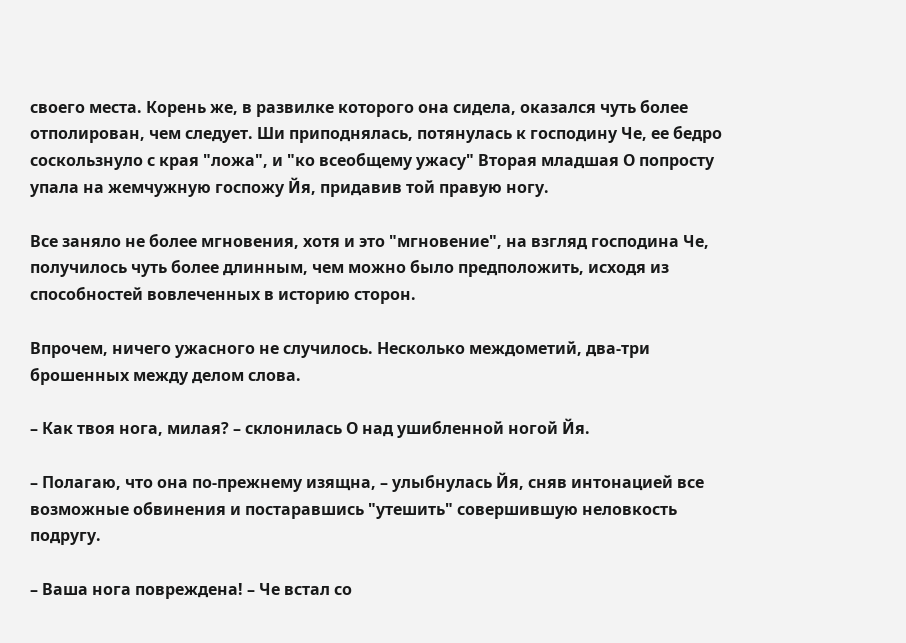своего места. Корень же, в развилке которого она сидела, оказался чуть более отполирован, чем следует. Ши приподнялась, потянулась к господину Че, ее бедро соскользнуло с края "ложа", и "ко всеобщему ужасу" Вторая младшая О попросту упала на жемчужную госпожу Йя, придавив той правую ногу.

Все заняло не более мгновения, хотя и это "мгновение", на взгляд господина Че, получилось чуть более длинным, чем можно было предположить, исходя из способностей вовлеченных в историю сторон.

Впрочем, ничего ужасного не случилось. Несколько междометий, два-три брошенных между делом слова.

– Как твоя нога, милая? – склонилась О над ушибленной ногой Йя.

– Полагаю, что она по-прежнему изящна, – улыбнулась Йя, сняв интонацией все возможные обвинения и постаравшись "утешить" совершившую неловкость подругу.

– Ваша нога повреждена! – Че встал со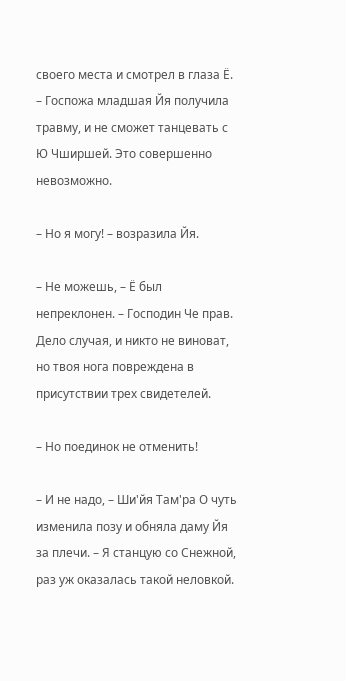своего места и смотрел в глаза Ё. – Госпожа младшая Йя получила травму, и не сможет танцевать с Ю Чширшей. Это совершенно невозможно.

– Но я могу! – возразила Йя.

– Не можешь, – Ё был непреклонен. – Господин Че прав. Дело случая, и никто не виноват, но твоя нога повреждена в присутствии трех свидетелей.

– Но поединок не отменить!

– И не надо, – Ши'йя Там'ра О чуть изменила позу и обняла даму Йя за плечи. – Я станцую со Снежной, раз уж оказалась такой неловкой.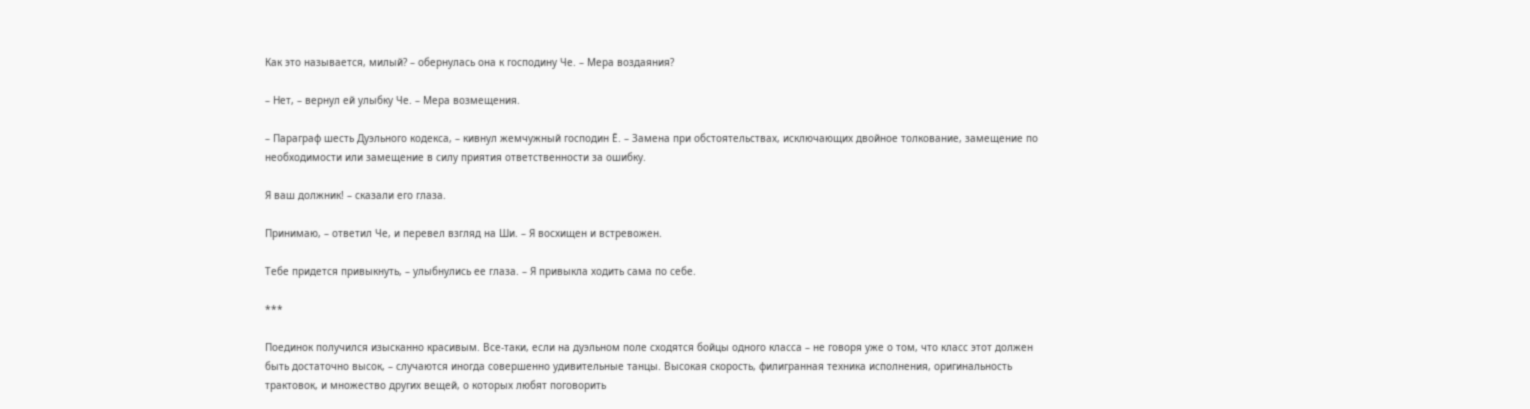Как это называется, милый? – обернулась она к господину Че. – Мера воздаяния?

– Нет, – вернул ей улыбку Че. – Мера возмещения.

– Параграф шесть Дуэльного кодекса, – кивнул жемчужный господин Ё. – Замена при обстоятельствах, исключающих двойное толкование, замещение по необходимости или замещение в силу приятия ответственности за ошибку.

Я ваш должник! – сказали его глаза.

Принимаю, – ответил Че, и перевел взгляд на Ши. – Я восхищен и встревожен.

Тебе придется привыкнуть, – улыбнулись ее глаза. – Я привыкла ходить сама по себе.

***

Поединок получился изысканно красивым. Все-таки, если на дуэльном поле сходятся бойцы одного класса – не говоря уже о том, что класс этот должен быть достаточно высок, – случаются иногда совершенно удивительные танцы. Высокая скорость, филигранная техника исполнения, оригинальность трактовок, и множество других вещей, о которых любят поговорить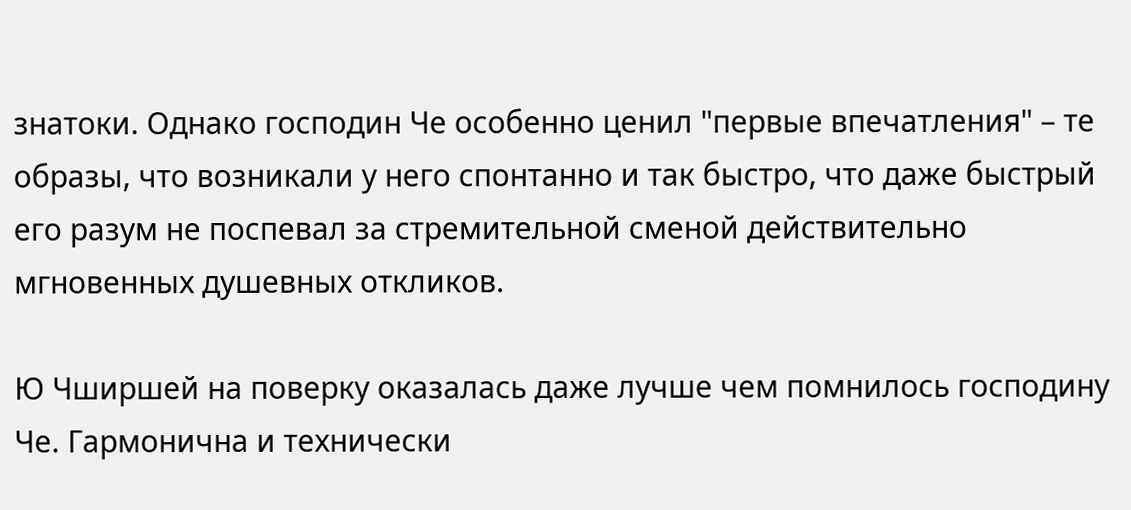знатоки. Однако господин Че особенно ценил "первые впечатления" – те образы, что возникали у него спонтанно и так быстро, что даже быстрый его разум не поспевал за стремительной сменой действительно мгновенных душевных откликов.

Ю Чширшей на поверку оказалась даже лучше чем помнилось господину Че. Гармонична и технически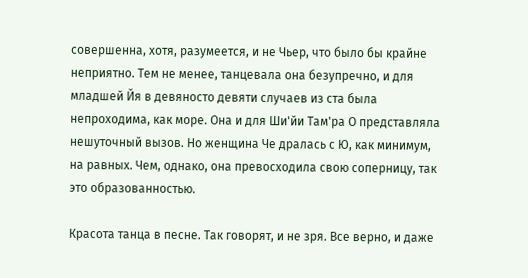совершенна, хотя, разумеется, и не Чьер, что было бы крайне неприятно. Тем не менее, танцевала она безупречно, и для младшей Йя в девяносто девяти случаев из ста была непроходима, как море. Она и для Ши'йи Там'ра О представляла нешуточный вызов. Но женщина Че дралась с Ю, как минимум, на равных. Чем, однако, она превосходила свою соперницу, так это образованностью.

Красота танца в песне. Так говорят, и не зря. Все верно, и даже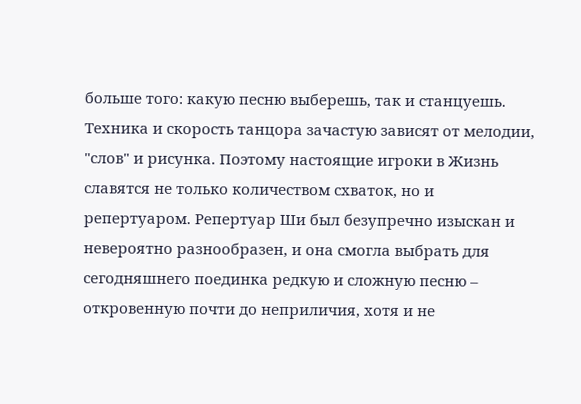больше того: какую песню выберешь, так и станцуешь. Техника и скорость танцора зачастую зависят от мелодии, "слов" и рисунка. Поэтому настоящие игроки в Жизнь славятся не только количеством схваток, но и репертуаром. Репертуар Ши был безупречно изыскан и невероятно разнообразен, и она смогла выбрать для сегодняшнего поединка редкую и сложную песню – откровенную почти до неприличия, хотя и не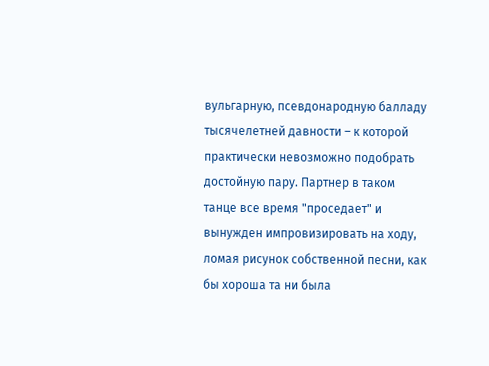вульгарную, псевдонародную балладу тысячелетней давности – к которой практически невозможно подобрать достойную пару. Партнер в таком танце все время "проседает" и вынужден импровизировать на ходу, ломая рисунок собственной песни, как бы хороша та ни была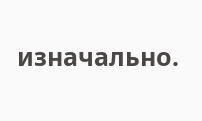изначально.